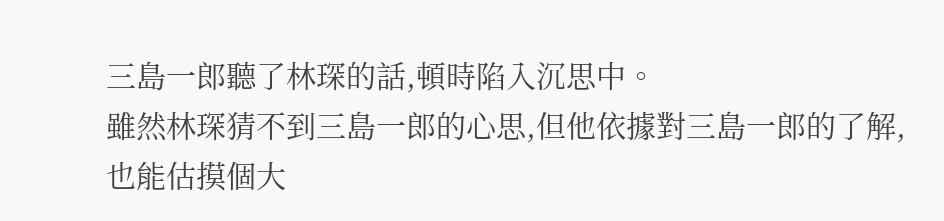三島一郎聽了林琛的話,頓時陷入沉思中。
雖然林琛猜不到三島一郎的心思,但他依據對三島一郎的了解,也能估摸個大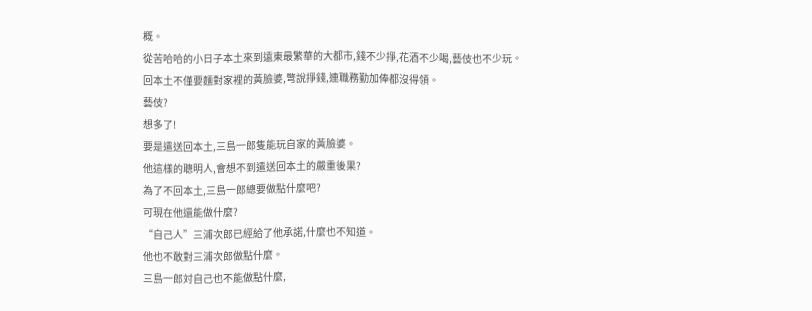概。
從苦哈哈的小日子本土來到遠東最繁華的大都市,錢不少掙,花酒不少喝,藝伎也不少玩。
回本土不僅要麵對家裡的黃臉婆,彆說掙錢,連職務勤加俸都沒得領。
藝伎?
想多了!
要是遣送回本土,三島一郎隻能玩自家的黃臉婆。
他這樣的聰明人,會想不到遣送回本土的嚴重後果?
為了不回本土,三島一郎總要做點什麼吧?
可現在他還能做什麼?
“自己人”三浦次郎已經給了他承諾,什麼也不知道。
他也不敢對三浦次郎做點什麼。
三島一郎対自己也不能做點什麼,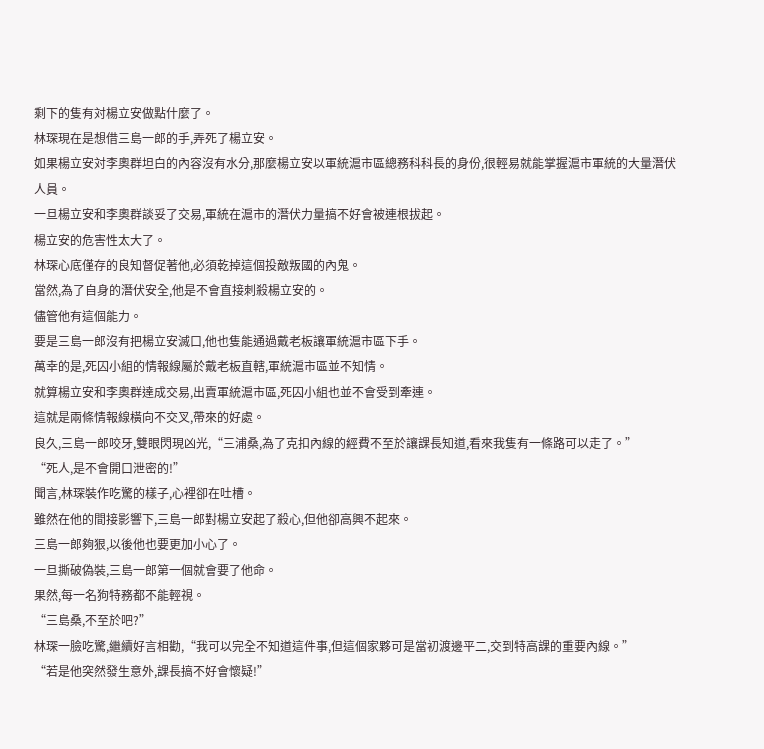剩下的隻有対楊立安做點什麼了。
林琛現在是想借三島一郎的手,弄死了楊立安。
如果楊立安対李奧群坦白的內容沒有水分,那麼楊立安以軍統滬市區總務科科長的身份,很輕易就能掌握滬市軍統的大量潛伏人員。
一旦楊立安和李奧群談妥了交易,軍統在滬市的潛伏力量搞不好會被連根拔起。
楊立安的危害性太大了。
林琛心底僅存的良知督促著他,必須乾掉這個投敵叛國的內鬼。
當然,為了自身的潛伏安全,他是不會直接刺殺楊立安的。
儘管他有這個能力。
要是三島一郎沒有把楊立安滅口,他也隻能通過戴老板讓軍統滬市區下手。
萬幸的是,死囚小組的情報線屬於戴老板直轄,軍統滬市區並不知情。
就算楊立安和李奧群達成交易,出賣軍統滬市區,死囚小組也並不會受到牽連。
這就是兩條情報線橫向不交叉,帶來的好處。
良久,三島一郎咬牙,雙眼閃現凶光,“三浦桑,為了克扣內線的經費不至於讓課長知道,看來我隻有一條路可以走了。”
“死人,是不會開口泄密的!”
聞言,林琛裝作吃驚的樣子,心裡卻在吐槽。
雖然在他的間接影響下,三島一郎對楊立安起了殺心,但他卻高興不起來。
三島一郎夠狠,以後他也要更加小心了。
一旦撕破偽裝,三島一郎第一個就會要了他命。
果然,每一名狗特務都不能輕視。
“三島桑,不至於吧?”
林琛一臉吃驚,繼續好言相勸,“我可以完全不知道這件事,但這個家夥可是當初渡邊平二,交到特高課的重要內線。”
“若是他突然發生意外,課長搞不好會懷疑!”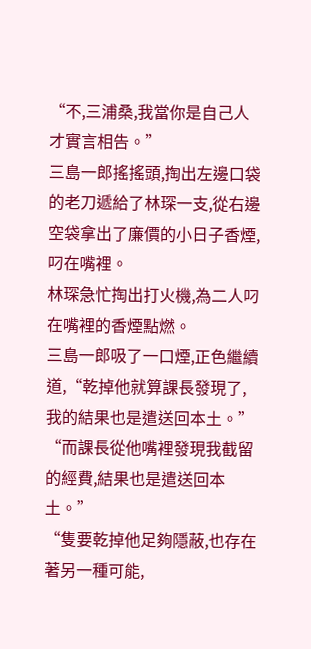“不,三浦桑,我當你是自己人才實言相告。”
三島一郎搖搖頭,掏出左邊口袋的老刀遞給了林琛一支,從右邊空袋拿出了廉價的小日子香煙,叼在嘴裡。
林琛急忙掏出打火機,為二人叼在嘴裡的香煙點燃。
三島一郎吸了一口煙,正色繼續道,“乾掉他就算課長發現了,我的結果也是遣送回本土。”
“而課長從他嘴裡發現我截留的經費,結果也是遣送回本土。”
“隻要乾掉他足夠隱蔽,也存在著另一種可能,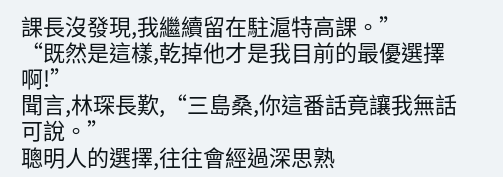課長沒發現,我繼續留在駐滬特高課。”
“既然是這樣,乾掉他才是我目前的最優選擇啊!”
聞言,林琛長歎,“三島桑,你這番話竟讓我無話可說。”
聰明人的選擇,往往會經過深思熟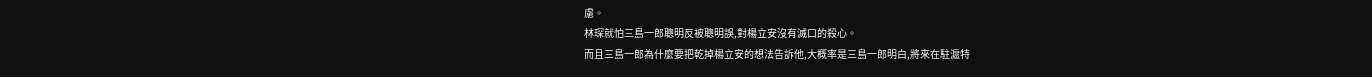慮。
林琛就怕三島一郎聰明反被聰明誤,對楊立安沒有滅口的殺心。
而且三島一郎為什麼要把乾掉楊立安的想法告訴他,大概率是三島一郎明白,將來在駐滬特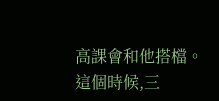高課會和他搭檔。
這個時候,三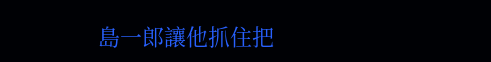島一郎讓他抓住把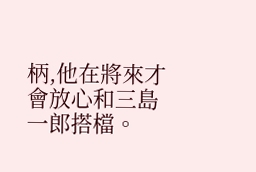柄,他在將來才會放心和三島一郎搭檔。